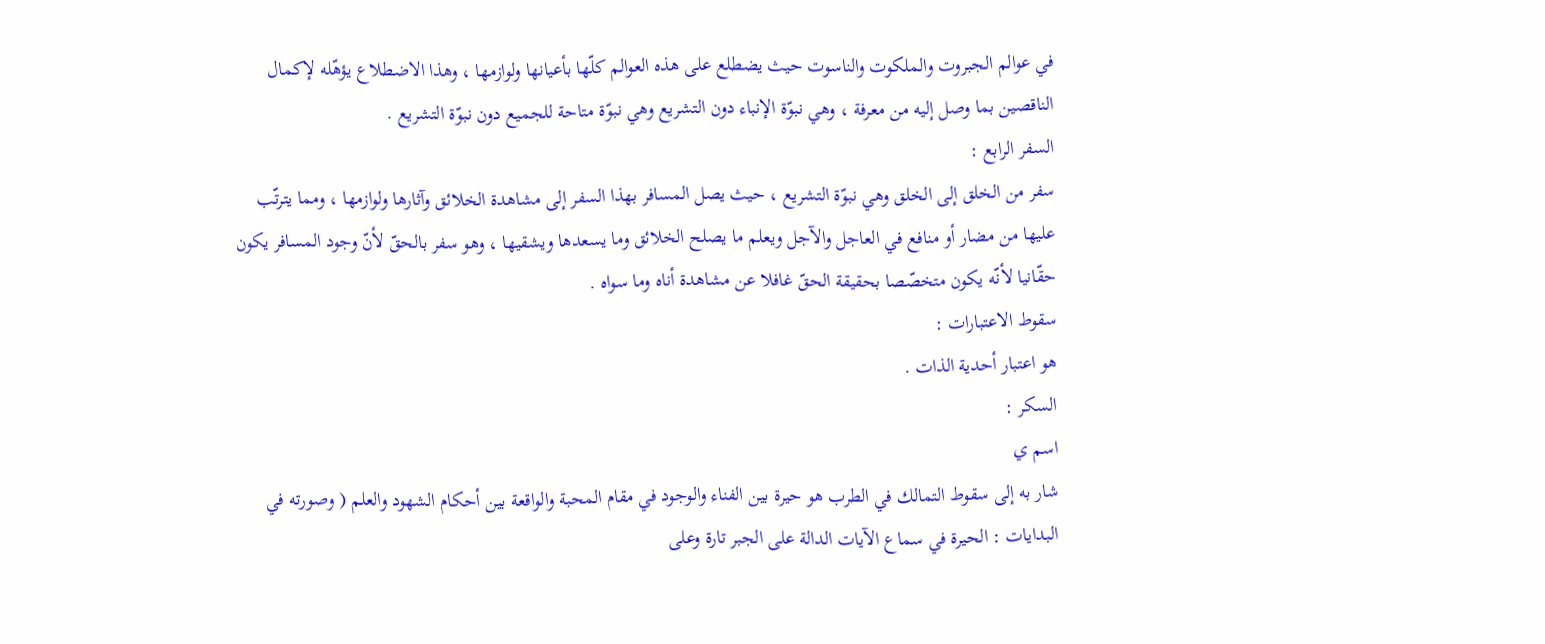في عوالم الجبروت والملكوت والناسوت حيث يضطلع على هذه العوالم كلّها بأعيانها ولوازمها ، وهذا الاضطلاع يؤهّله لإكمال الناقصين بما وصل إليه من معرفة ، وهي نبوّة الإنباء دون التشريع وهي نبوّة متاحة للجميع دون نبوّة التشريع .
السفر الرابع :
سفر من الخلق إلى الخلق وهي نبوّة التشريع ، حيث يصل المسافر بهذا السفر إلى مشاهدة الخلائق وآثارها ولوازمها ، ومما يترتّب عليها من مضار أو منافع في العاجل والآجل ويعلم ما يصلح الخلائق وما يسعدها ويشقيها ، وهو سفر بالحقّ لأنّ وجود المسافر يكون حقّانيا لأنّه يكون متخصّصا بحقيقة الحقّ غافلا عن مشاهدة أناه وما سواه .
سقوط الاعتبارات :
هو اعتبار أحدية الذات .
السكر :
اسم ي
شار به إلى سقوط التمالك في الطرب هو حيرة بين الفناء والوجود في مقام المحبة والواقعة بين أحكام الشهود والعلم ( وصورته في البدايات : الحيرة في سماع الآيات الدالة على الجبر تارة وعلى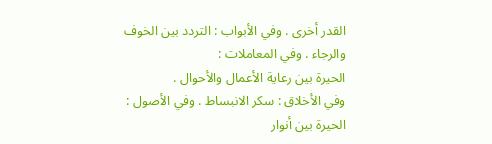القدر أخرى . وفي الأبواب : التردد بين الخوف والرجاء . وفي المعاملات :
الحيرة بين رعاية الأعمال والأحوال .
وفي الأخلاق : سكر الانبساط . وفي الأصول : الحيرة بين أنوار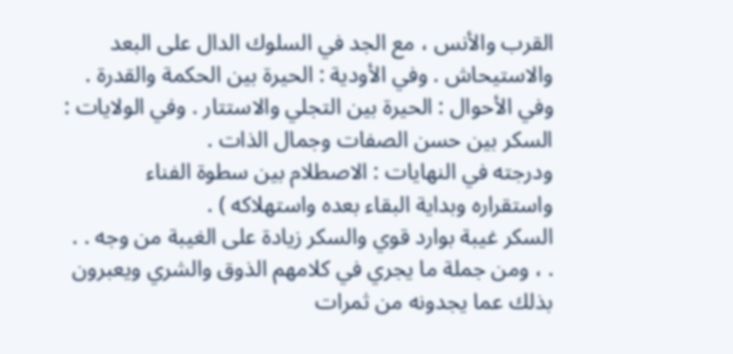القرب والأنس ، مع الجد في السلوك الدال على البعد والاستيحاش . وفي الأودية : الحيرة بين الحكمة والقدرة .
وفي الأحوال : الحيرة بين التجلي والاستتار . وفي الولايات : السكر بين حسن الصفات وجمال الذات .
ودرجته في النهايات : الاصطلام بين سطوة الفناء واستقراره وبداية البقاء بعده واستهلاكه ) .
السكر غيبة بوارد قوي والسكر زيادة على الغيبة من وجه . . . ، ومن جملة ما يجري في كلامهم الذوق والشري ويعبرون بذلك عما يجدونه من ثمرات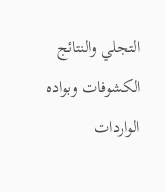التجلي والنتائج الكشوفات وبواده الواردات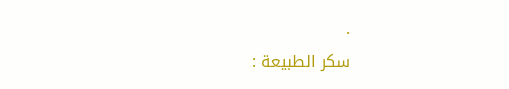.
سكر الطبيعة :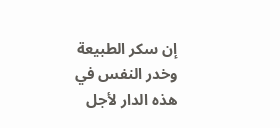إن سكر الطبيعة وخدر النفس في هذه الدار لأجل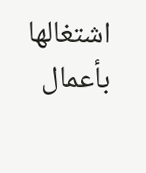اشتغالها بأعمال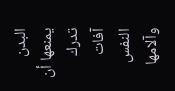البدن يمنعها أن تدرك آفات النفس وآلامها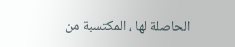الحاصلة لها ، المكتسبة من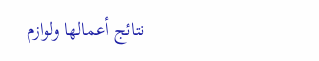نتائج أعمالها ولوازم